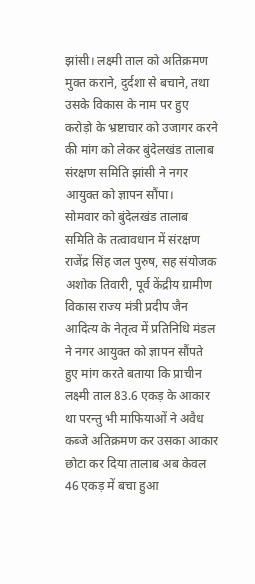झांसी। लक्ष्मी ताल को अतिक्रमण मुक्त कराने, दुर्दशा से बचाने, तथा उसके विकास के नाम पर हुए करोड़ो के भ्रष्टाचार को उजागर करने की मांग को लेकर बुंदेलखंड तालाब संरक्षण समिति झांसी ने नगर आयुक्त को ज्ञापन सौंपा।
सोमवार को बुंदेलखंड तालाब समिति के तत्वावधान में संरक्षण राजेंद्र सिंह जल पुरुष, सह संयोजक अशोक तिवारी, पूर्व केंद्रीय ग्रामीण विकास राज्य मंत्री प्रदीप जैन आदित्य के नेतृत्व में प्रतिनिधि मंडल ने नगर आयुक्त को ज्ञापन सौंपते हुए मांग करते बताया कि प्राचीन लक्ष्मी ताल 83.6 एकड़ के आकार था परन्तु भी माफियाओं ने अवैध कब्जे अतिक्रमण कर उसका आकार छोटा कर दिया तालाब अब केवल 46 एकड़ में बचा हुआ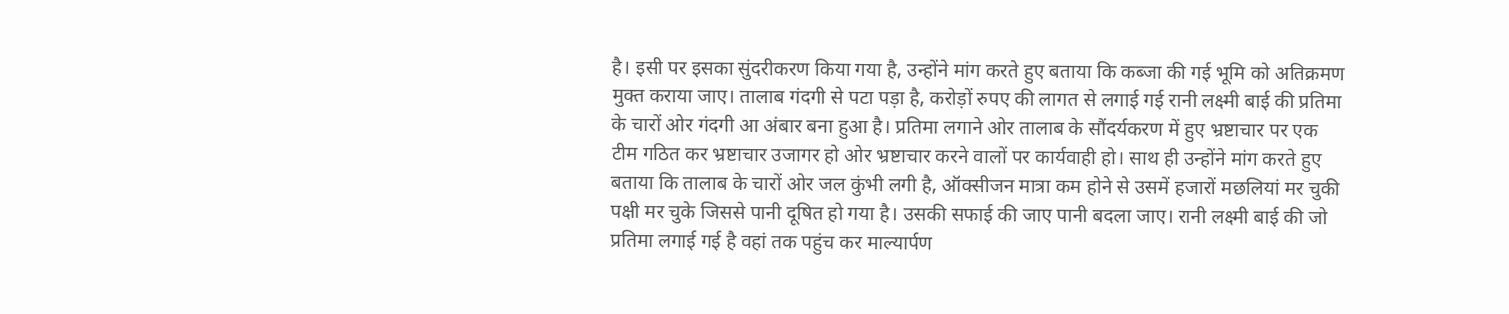है। इसी पर इसका सुंदरीकरण किया गया है, उन्होंने मांग करते हुए बताया कि कब्जा की गई भूमि को अतिक्रमण मुक्त कराया जाए। तालाब गंदगी से पटा पड़ा है, करोड़ों रुपए की लागत से लगाई गई रानी लक्ष्मी बाई की प्रतिमा के चारों ओर गंदगी आ अंबार बना हुआ है। प्रतिमा लगाने ओर तालाब के सौंदर्यकरण में हुए भ्रष्टाचार पर एक टीम गठित कर भ्रष्टाचार उजागर हो ओर भ्रष्टाचार करने वालों पर कार्यवाही हो। साथ ही उन्होंने मांग करते हुए बताया कि तालाब के चारों ओर जल कुंभी लगी है, ऑक्सीजन मात्रा कम होने से उसमें हजारों मछलियां मर चुकी पक्षी मर चुके जिससे पानी दूषित हो गया है। उसकी सफाई की जाए पानी बदला जाए। रानी लक्ष्मी बाई की जो प्रतिमा लगाई गई है वहां तक पहुंच कर माल्यार्पण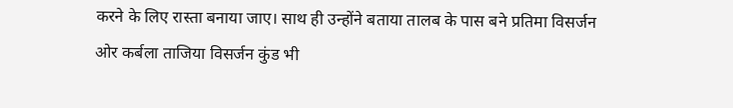करने के लिए रास्ता बनाया जाए। साथ ही उन्होंने बताया तालब के पास बने प्रतिमा विसर्जन ओर कर्बला ताजिया विसर्जन कुंड भी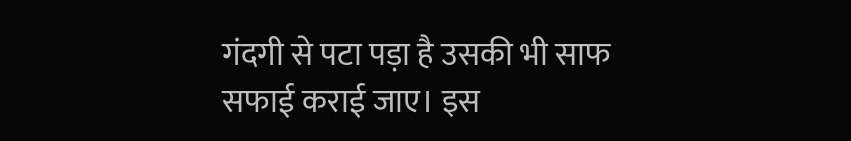गंदगी से पटा पड़ा है उसकी भी साफ सफाई कराई जाए। इस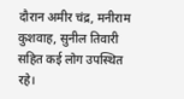दौरान अमीर चंद्र, मनीराम कुशवाह, सुनील तिवारी सहित कई लोग उपस्थित रहे।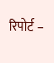रिपोर्ट –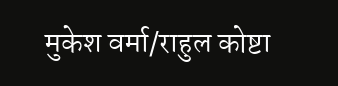मुकेश वर्मा/राहुल कोष्टा